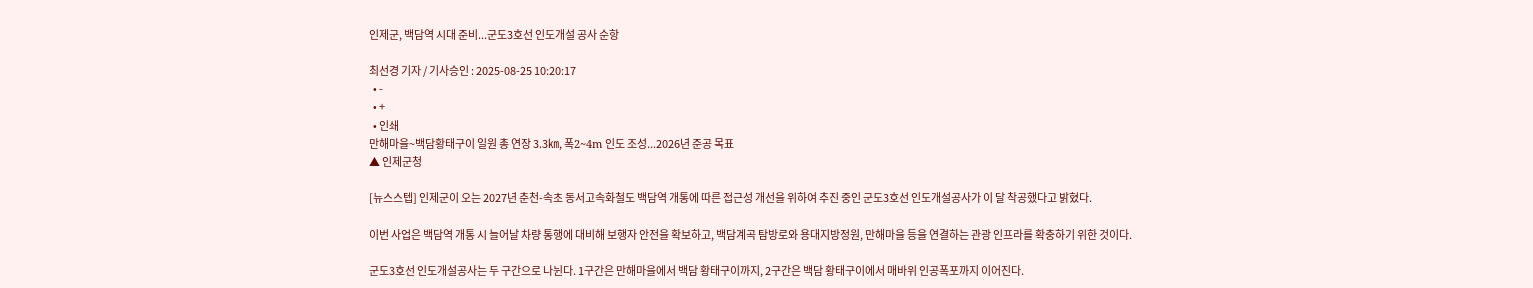인제군, 백담역 시대 준비...군도3호선 인도개설 공사 순항

최선경 기자 / 기사승인 : 2025-08-25 10:20:17
  • -
  • +
  • 인쇄
만해마을~백담황태구이 일원 총 연장 3.3㎞, 폭2~4m 인도 조성...2026년 준공 목표
▲ 인제군청

[뉴스스텝] 인제군이 오는 2027년 춘천-속초 동서고속화철도 백담역 개통에 따른 접근성 개선을 위하여 추진 중인 군도3호선 인도개설공사가 이 달 착공했다고 밝혔다.

이번 사업은 백담역 개통 시 늘어날 차량 통행에 대비해 보행자 안전을 확보하고, 백담계곡 탐방로와 용대지방정원, 만해마을 등을 연결하는 관광 인프라를 확충하기 위한 것이다.

군도3호선 인도개설공사는 두 구간으로 나뉜다. 1구간은 만해마을에서 백담 황태구이까지, 2구간은 백담 황태구이에서 매바위 인공폭포까지 이어진다.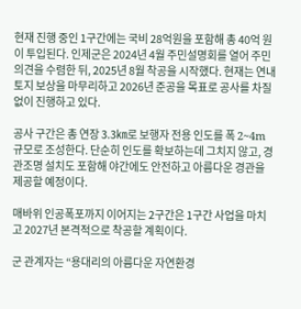현재 진행 중인 1구간에는 국비 28억원을 포함해 총 40억 원이 투입된다. 인제군은 2024년 4월 주민설명회를 열어 주민 의견을 수렴한 뒤, 2025년 8월 착공을 시작했다. 현재는 연내 토지 보상을 마무리하고 2026년 준공을 목표로 공사를 차질 없이 진행하고 있다.

공사 구간은 총 연장 3.3㎞로 보행자 전용 인도를 폭 2~4m 규모로 조성한다. 단순히 인도를 확보하는데 그치지 않고, 경관조명 설치도 포함해 야간에도 안전하고 아름다운 경관을 제공할 예정이다.

매바위 인공폭포까지 이어지는 2구간은 1구간 사업을 마치고 2027년 본격적으로 착공할 계획이다.

군 관계자는 “용대리의 아름다운 자연환경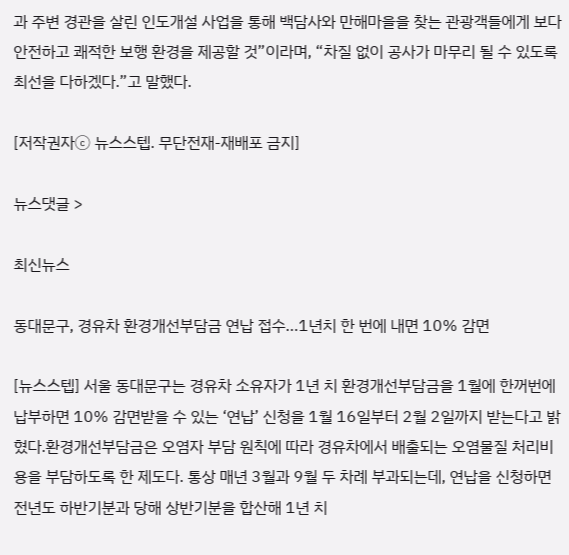과 주변 경관을 살린 인도개설 사업을 통해 백담사와 만해마을을 찾는 관광객들에게 보다 안전하고 쾌적한 보행 환경을 제공할 것”이라며, “차질 없이 공사가 마무리 될 수 있도록 최선을 다하겠다.”고 말했다.

[저작권자ⓒ 뉴스스텝. 무단전재-재배포 금지]

뉴스댓글 >

최신뉴스

동대문구, 경유차 환경개선부담금 연납 접수…1년치 한 번에 내면 10% 감면

[뉴스스텝] 서울 동대문구는 경유차 소유자가 1년 치 환경개선부담금을 1월에 한꺼번에 납부하면 10% 감면받을 수 있는 ‘연납’ 신청을 1월 16일부터 2월 2일까지 받는다고 밝혔다.환경개선부담금은 오염자 부담 원칙에 따라 경유차에서 배출되는 오염물질 처리비용을 부담하도록 한 제도다. 통상 매년 3월과 9월 두 차례 부과되는데, 연납을 신청하면 전년도 하반기분과 당해 상반기분을 합산해 1년 치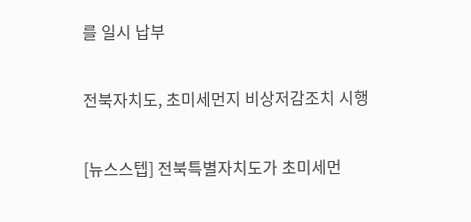를 일시 납부

전북자치도, 초미세먼지 비상저감조치 시행

[뉴스스텝] 전북특별자치도가 초미세먼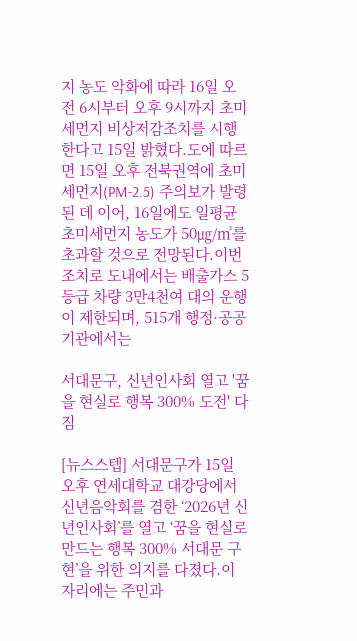지 농도 악화에 따라 16일 오전 6시부터 오후 9시까지 초미세먼지 비상저감조치를 시행한다고 15일 밝혔다.도에 따르면 15일 오후 전북권역에 초미세먼지(PM-2.5) 주의보가 발령된 데 이어, 16일에도 일평균 초미세먼지 농도가 50㎍/㎥를 초과할 것으로 전망된다.이번 조치로 도내에서는 배출가스 5등급 차량 3만4천여 대의 운행이 제한되며, 515개 행정·공공기관에서는

서대문구, 신년인사회 열고 '꿈을 현실로 행복 300% 도전' 다짐

[뉴스스텝] 서대문구가 15일 오후 연세대학교 대강당에서 신년음악회를 겸한 ‘2026년 신년인사회’를 열고 ‘꿈을 현실로 만드는 행복 300% 서대문 구현’을 위한 의지를 다졌다.이 자리에는 주민과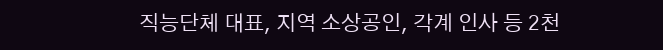직능단체 대표, 지역 소상공인, 각계 인사 등 2천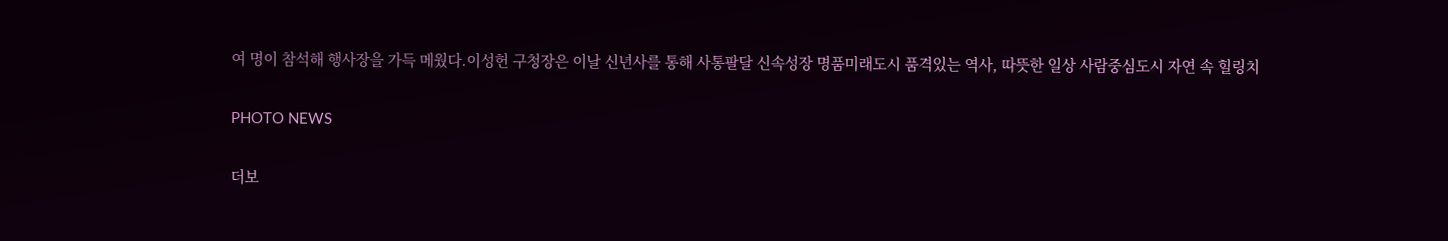여 명이 참석해 행사장을 가득 메웠다.이성헌 구청장은 이날 신년사를 통해 사통팔달 신속성장 명품미래도시 품격있는 역사, 따뜻한 일상 사람중심도시 자연 속 힐링치

PHOTO NEWS

더보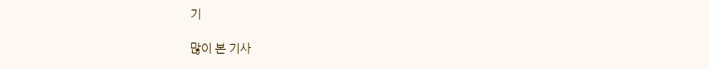기

많이 본 기사